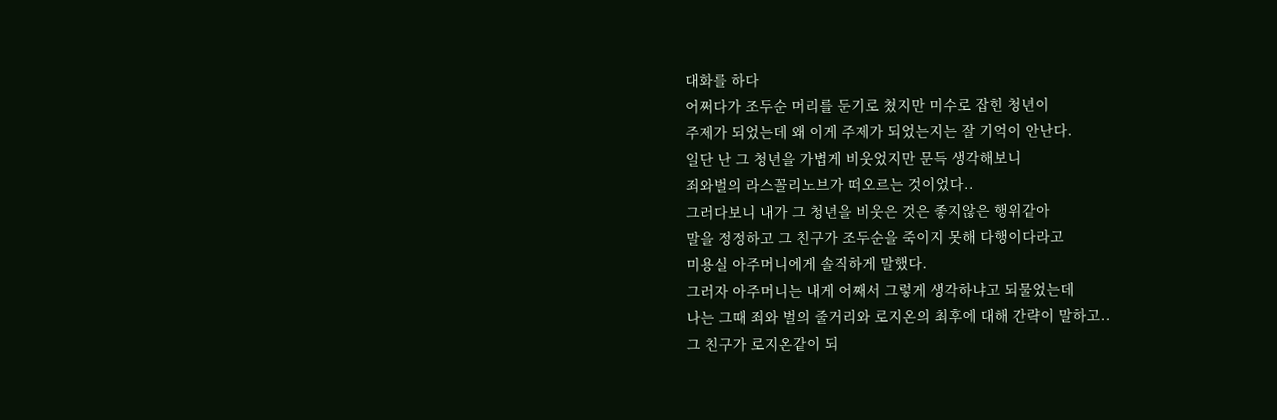대화를 하다
어쩌다가 조두순 머리를 둔기로 쳤지만 미수로 잡힌 청년이
주제가 되었는데 왜 이게 주제가 되었는지는 잘 기억이 안난다.
일단 난 그 청년을 가볍게 비웃었지만 문득 생각해보니
죄와벌의 라스꼴리노브가 떠오르는 것이었다..
그러다보니 내가 그 청년을 비웃은 것은 좋지않은 행위같아
말을 정정하고 그 친구가 조두순을 죽이지 못해 다행이다라고
미용실 아주머니에게 솔직하게 말했다.
그러자 아주머니는 내게 어째서 그렇게 생각하냐고 되물었는데
나는 그때 죄와 벌의 줄거리와 로지온의 최후에 대해 간략이 말하고..
그 친구가 로지온같이 되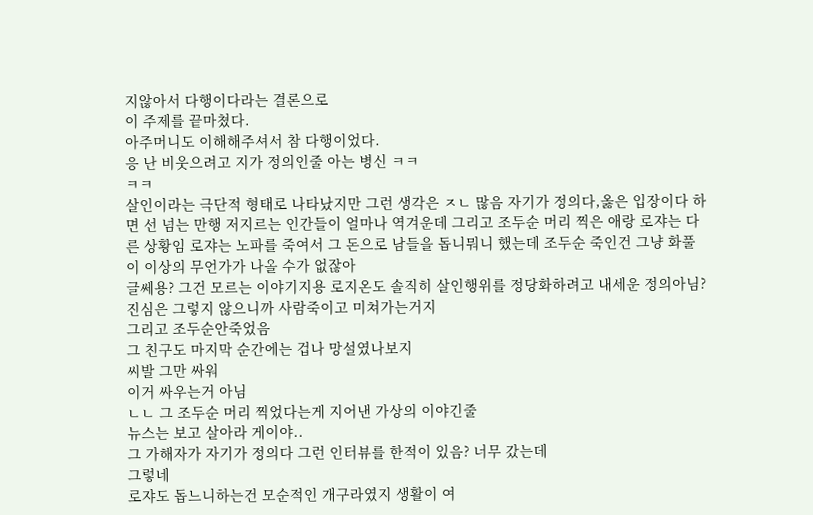지않아서 다행이다라는 결론으로
이 주제를 끝마쳤다.
아주머니도 이해해주셔서 참 다행이었다.
응 난 비웃으려고 지가 정의인줄 아는 병신 ㅋㅋ
ㅋㅋ
살인이라는 극단적 형태로 나타났지만 그런 생각은 ㅈㄴ 많음 자기가 정의다,옳은 입장이다 하면 선 넘는 만행 저지르는 인간들이 얼마나 역겨운데 그리고 조두순 머리 찍은 애랑 로쟈는 다른 상황임 로쟈는 노파를 죽여서 그 돈으로 남들을 돕니뭐니 했는데 조두순 죽인건 그냥 화풀이 이상의 무언가가 나올 수가 없잖아
글쎄용? 그건 모르는 이야기지용 로지온도 솔직히 살인행위를 정당화하려고 내세운 정의아님? 진심은 그렇지 않으니까 사람죽이고 미쳐가는거지
그리고 조두순안죽었음
그 친구도 마지막 순간에는 겁나 망설였나보지
씨발 그만 싸워
이거 싸우는거 아님
ㄴㄴ 그 조두순 머리 찍었다는게 지어낸 가상의 이야긴줄
뉴스는 보고 살아라 게이야..
그 가해자가 자기가 정의다 그런 인터뷰를 한적이 있음? 너무 갔는데
그렇네
로쟈도 돕느니하는건 모순적인 개구라였지 생활이 여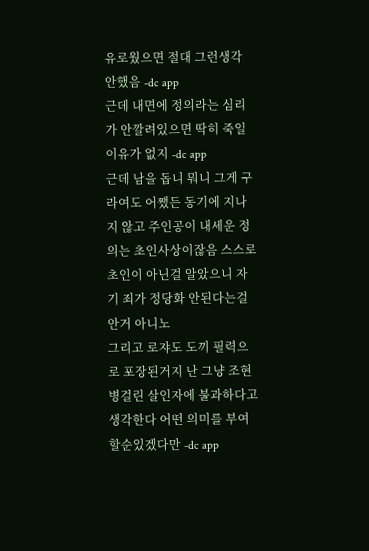유로웠으면 절대 그런생각 안했음 -dc app
근데 내면에 정의라는 심리가 안깔려있으면 딱히 죽일 이유가 없지 -dc app
근데 남을 돕니 뭐니 그게 구라여도 어쨌든 동기에 지나지 않고 주인공이 내세운 정의는 초인사상이잖음 스스로 초인이 아닌걸 알았으니 자기 죄가 정당화 안된다는걸 안거 아니노
그리고 로쟈도 도끼 필력으로 포장된거지 난 그냥 조현병걸린 살인자에 불과하다고 생각한다 어떤 의미를 부여할순있겠다만 -dc app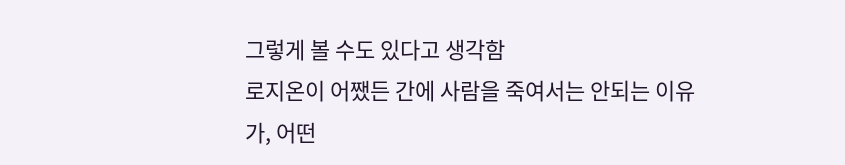그렇게 볼 수도 있다고 생각함
로지온이 어쨌든 간에 사람을 죽여서는 안되는 이유가, 어떤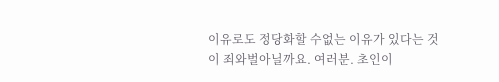이유로도 정당화할 수없는 이유가 있다는 것이 죄와벌아닐까요. 여러분. 초인이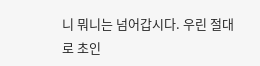니 뭐니는 넘어갑시다. 우린 절대로 초인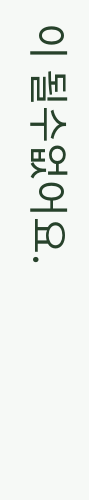이 될수없어요.